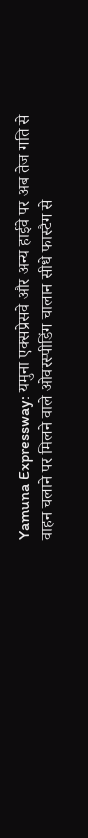Yamuna Expressway: यमुना एक्सप्रेसवे और अन्य हाईवे पर अब तेज गति से वाहन चलाने पर मिलने वाले ओवरस्पीडिंग चालान सीधे फास्टैग से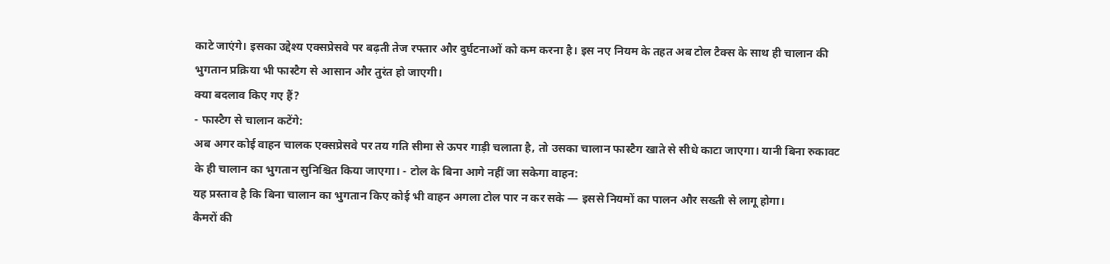काटे जाएंगे। इसका उद्देश्य एक्सप्रेसवे पर बढ़ती तेज रफ्तार और दुर्घटनाओं को कम करना है। इस नए नियम के तहत अब टोल टैक्स के साथ ही चालान की भुगतान प्रक्रिया भी फास्टैग से आसान और तुरंत हो जाएगी।
क्या बदलाव किए गए हैं?
- फास्टैग से चालान कटेंगे:
अब अगर कोई वाहन चालक एक्सप्रेसवे पर तय गति सीमा से ऊपर गाड़ी चलाता है, तो उसका चालान फास्टैग खाते से सीधे काटा जाएगा। यानी बिना रुकावट के ही चालान का भुगतान सुनिश्चित किया जाएगा। - टोल के बिना आगे नहीं जा सकेगा वाहन:
यह प्रस्ताव है कि बिना चालान का भुगतान किए कोई भी वाहन अगला टोल पार न कर सके — इससे नियमों का पालन और सख्ती से लागू होगा।
कैमरों की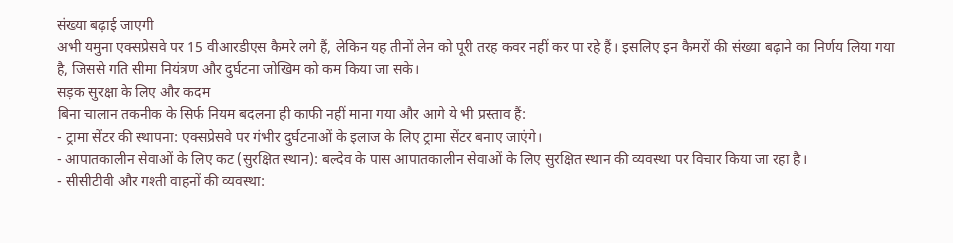संख्या बढ़ाई जाएगी
अभी यमुना एक्सप्रेसवे पर 15 वीआरडीएस कैमरे लगे हैं, लेकिन यह तीनों लेन को पूरी तरह कवर नहीं कर पा रहे हैं। इसलिए इन कैमरों की संख्या बढ़ाने का निर्णय लिया गया है, जिससे गति सीमा नियंत्रण और दुर्घटना जोखिम को कम किया जा सके।
सड़क सुरक्षा के लिए और कदम
बिना चालान तकनीक के सिर्फ नियम बदलना ही काफी नहीं माना गया और आगे ये भी प्रस्ताव हैं:
- ट्रामा सेंटर की स्थापना: एक्सप्रेसवे पर गंभीर दुर्घटनाओं के इलाज के लिए ट्रामा सेंटर बनाए जाएंगे।
- आपातकालीन सेवाओं के लिए कट (सुरक्षित स्थान): बल्देव के पास आपातकालीन सेवाओं के लिए सुरक्षित स्थान की व्यवस्था पर विचार किया जा रहा है।
- सीसीटीवी और गश्ती वाहनों की व्यवस्था: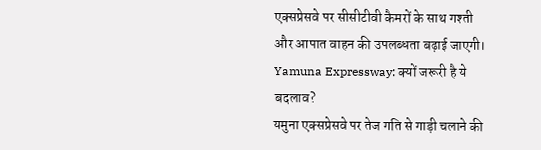एक्सप्रेसवे पर सीसीटीवी कैमरों के साथ गश्ती और आपात वाहन की उपलब्धता बढ़ाई जाएगी।
Yamuna Expressway: क्यों जरूरी है ये बदलाव?
यमुना एक्सप्रेसवे पर तेज गति से गाड़ी चलाने की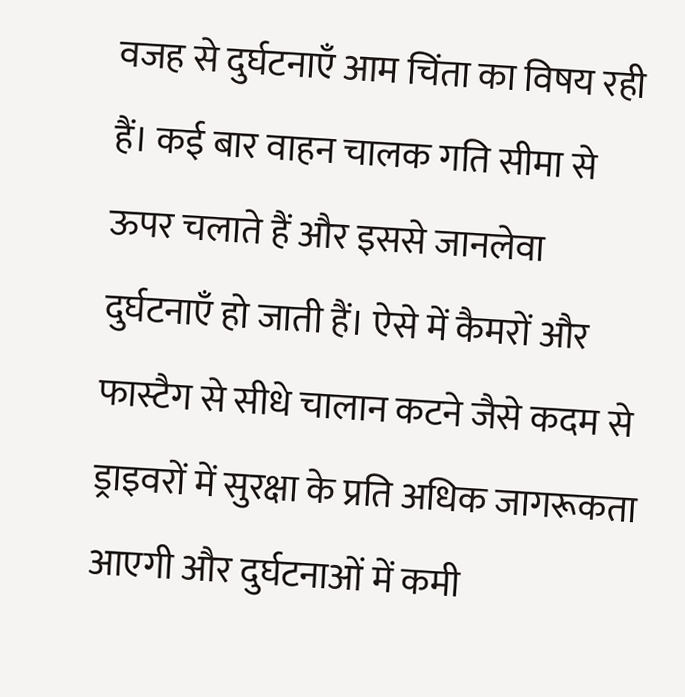वजह से दुर्घटनाएँ आम चिंता का विषय रही हैं। कई बार वाहन चालक गति सीमा से ऊपर चलाते हैं और इससे जानलेवा दुर्घटनाएँ हो जाती हैं। ऐसे में कैमरों और फास्टैग से सीधे चालान कटने जैसे कदम से ड्राइवरों में सुरक्षा के प्रति अधिक जागरूकता आएगी और दुर्घटनाओं में कमी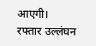आएगी।
रफ्तार उल्लंघन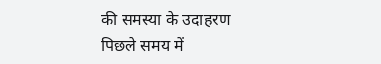की समस्या के उदाहरण
पिछले समय में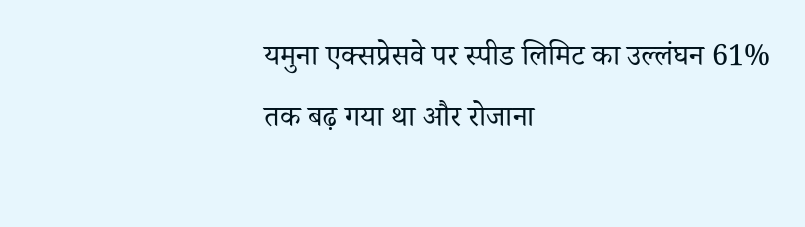यमुना एक्सप्रेसवे पर स्पीड लिमिट का उल्लंघन 61% तक बढ़ गया था और रोजाना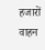हजारों वाहन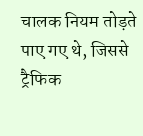चालक नियम तोड़ते पाए गए थे, जिससे ट्रैफिक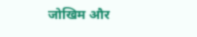जोखिम और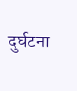दुर्घटना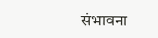संभावना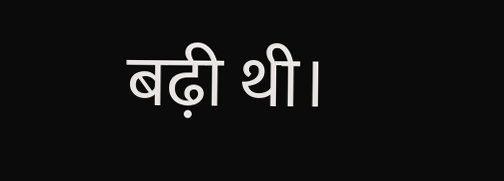बढ़ी थी।